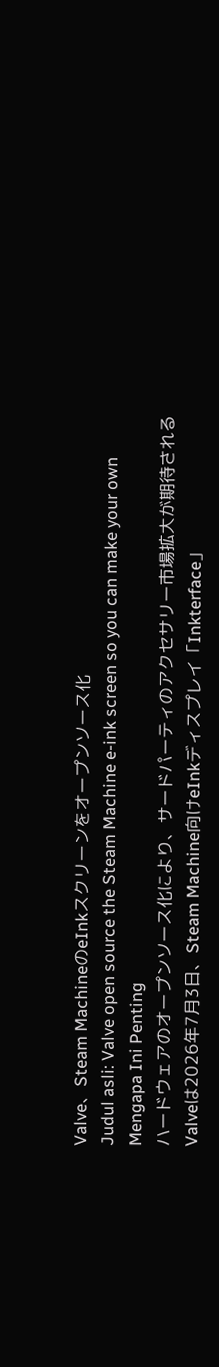Valve、Steam MachineのeInkスクリーンをオープンソース化
Judul asli: Valve open source the Steam Machine e-ink screen so you can make your own
Mengapa Ini Penting
ハードウェアのオープンソース化により、サードパーティのアクセサリー市場拡大が期待される
Valveは2026年7月3日、Steam Machine向けeInkディスプレイ「Inkterface」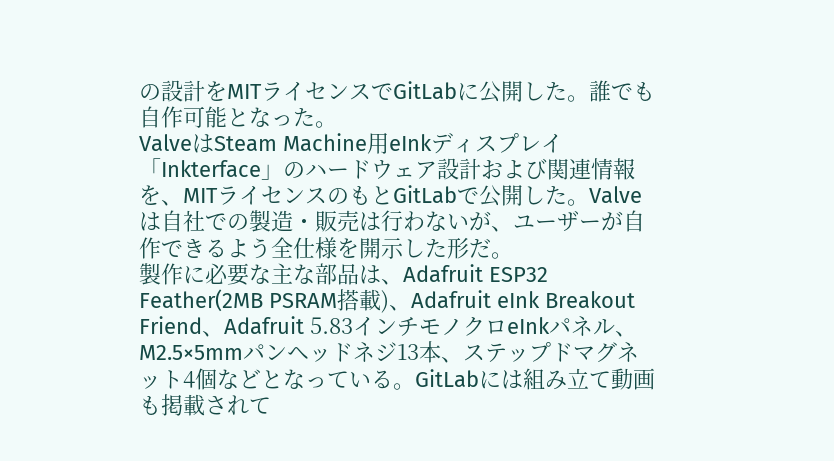の設計をMITライセンスでGitLabに公開した。誰でも自作可能となった。
ValveはSteam Machine用eInkディスプレイ「Inkterface」のハードウェア設計および関連情報を、MITライセンスのもとGitLabで公開した。Valveは自社での製造・販売は行わないが、ユーザーが自作できるよう全仕様を開示した形だ。
製作に必要な主な部品は、Adafruit ESP32 Feather(2MB PSRAM搭載)、Adafruit eInk Breakout Friend、Adafruit 5.83インチモノクロeInkパネル、M2.5×5mmパンヘッドネジ13本、ステップドマグネット4個などとなっている。GitLabには組み立て動画も掲載されて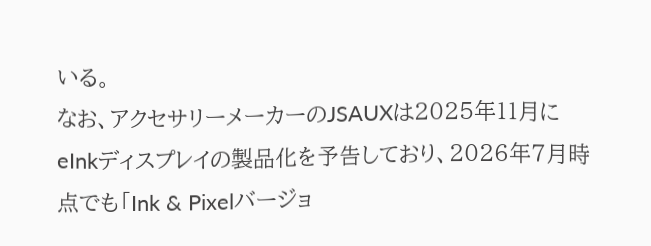いる。
なお、アクセサリーメーカーのJSAUXは2025年11月にeInkディスプレイの製品化を予告しており、2026年7月時点でも「Ink & Pixelバージョ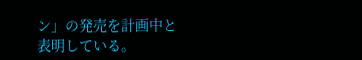ン」の発売を計画中と表明している。